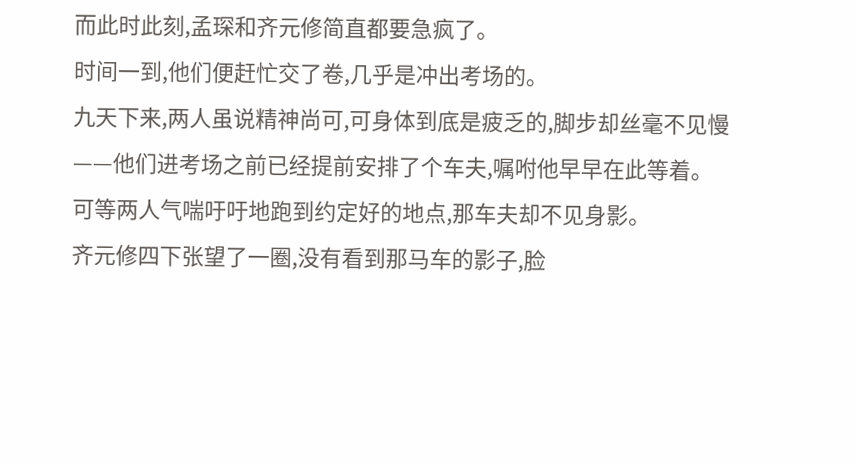而此时此刻,孟琛和齐元修简直都要急疯了。
时间一到,他们便赶忙交了卷,几乎是冲出考场的。
九天下来,两人虽说精神尚可,可身体到底是疲乏的,脚步却丝毫不见慢——他们进考场之前已经提前安排了个车夫,嘱咐他早早在此等着。
可等两人气喘吁吁地跑到约定好的地点,那车夫却不见身影。
齐元修四下张望了一圈,没有看到那马车的影子,脸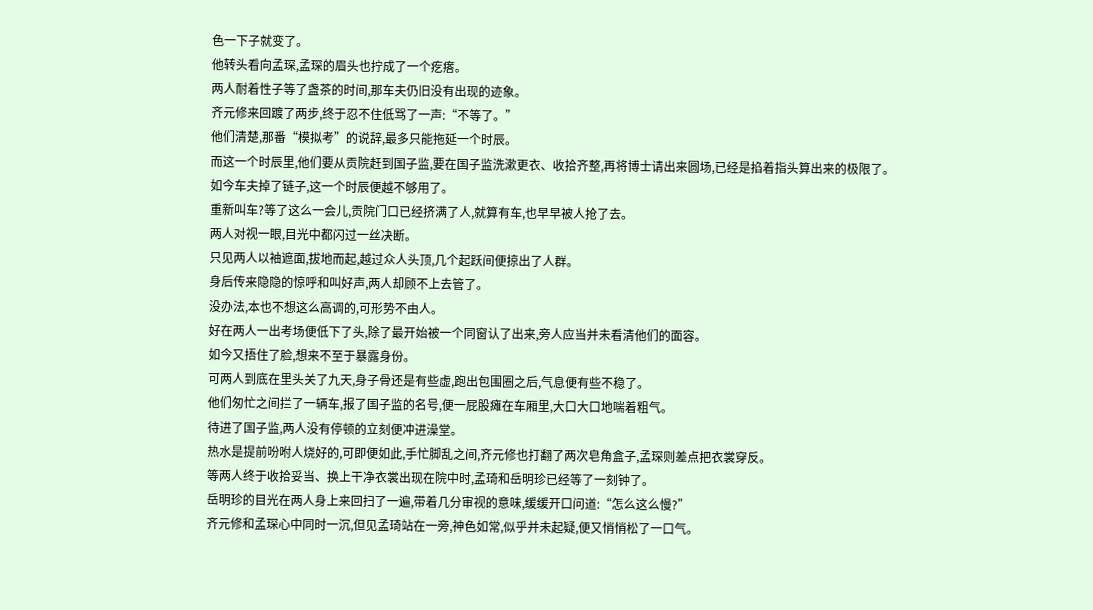色一下子就变了。
他转头看向孟琛,孟琛的眉头也拧成了一个疙瘩。
两人耐着性子等了盏茶的时间,那车夫仍旧没有出现的迹象。
齐元修来回踱了两步,终于忍不住低骂了一声:“不等了。”
他们清楚,那番“模拟考”的说辞,最多只能拖延一个时辰。
而这一个时辰里,他们要从贡院赶到国子监,要在国子监洗漱更衣、收拾齐整,再将博士请出来圆场,已经是掐着指头算出来的极限了。
如今车夫掉了链子,这一个时辰便越不够用了。
重新叫车?等了这么一会儿,贡院门口已经挤满了人,就算有车,也早早被人抢了去。
两人对视一眼,目光中都闪过一丝决断。
只见两人以袖遮面,拔地而起,越过众人头顶,几个起跃间便掠出了人群。
身后传来隐隐的惊呼和叫好声,两人却顾不上去管了。
没办法,本也不想这么高调的,可形势不由人。
好在两人一出考场便低下了头,除了最开始被一个同窗认了出来,旁人应当并未看清他们的面容。
如今又捂住了脸,想来不至于暴露身份。
可两人到底在里头关了九天,身子骨还是有些虚,跑出包围圈之后,气息便有些不稳了。
他们匆忙之间拦了一辆车,报了国子监的名号,便一屁股瘫在车厢里,大口大口地喘着粗气。
待进了国子监,两人没有停顿的立刻便冲进澡堂。
热水是提前吩咐人烧好的,可即便如此,手忙脚乱之间,齐元修也打翻了两次皂角盒子,孟琛则差点把衣裳穿反。
等两人终于收拾妥当、换上干净衣裳出现在院中时,孟琦和岳明珍已经等了一刻钟了。
岳明珍的目光在两人身上来回扫了一遍,带着几分审视的意味,缓缓开口问道:“怎么这么慢?”
齐元修和孟琛心中同时一沉,但见孟琦站在一旁,神色如常,似乎并未起疑,便又悄悄松了一口气。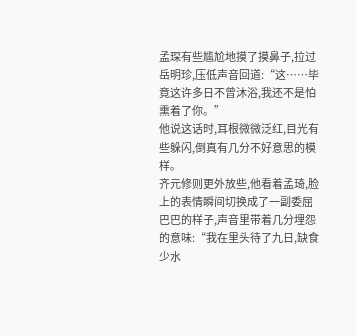孟琛有些尴尬地摸了摸鼻子,拉过岳明珍,压低声音回道:“这……毕竟这许多日不曾沐浴,我还不是怕熏着了你。”
他说这话时,耳根微微泛红,目光有些躲闪,倒真有几分不好意思的模样。
齐元修则更外放些,他看着孟琦,脸上的表情瞬间切换成了一副委屈巴巴的样子,声音里带着几分埋怨的意味:“我在里头待了九日,缺食少水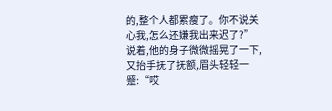的,整个人都累瘦了。你不说关心我,怎么还嫌我出来迟了?”
说着,他的身子微微摇晃了一下,又抬手抚了抚额,眉头轻轻一蹙:“哎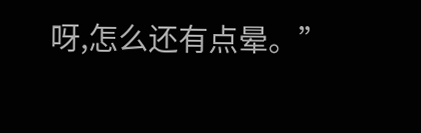呀,怎么还有点晕。”